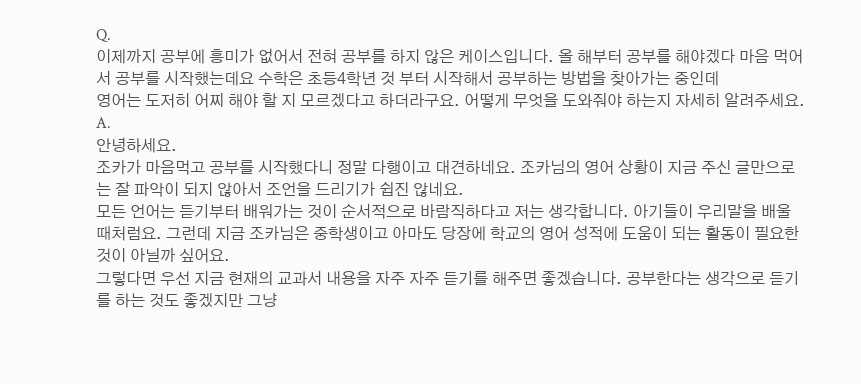Q.
이제까지 공부에 흥미가 없어서 전혀 공부를 하지 않은 케이스입니다. 올 해부터 공부를 해야겠다 마음 먹어서 공부를 시작했는데요 수학은 초등4학년 것 부터 시작해서 공부하는 방법을 찾아가는 중인데
영어는 도저히 어찌 해야 할 지 모르겠다고 하더라구요. 어떻게 무엇을 도와줘야 하는지 자세히 알려주세요.
A.
안녕하세요.
조카가 마음먹고 공부를 시작했다니 정말 다행이고 대견하네요. 조카님의 영어 상황이 지금 주신 글만으로는 잘 파악이 되지 않아서 조언을 드리기가 쉽진 않네요.
모든 언어는 듣기부터 배워가는 것이 순서적으로 바람직하다고 저는 생각합니다. 아기들이 우리말을 배울 때처럼요. 그런데 지금 조카님은 중학생이고 아마도 당장에 학교의 영어 성적에 도움이 되는 활동이 필요한 것이 아닐까 싶어요.
그렇다면 우선 지금 현재의 교과서 내용을 자주 자주 듣기를 해주면 좋겠습니다. 공부한다는 생각으로 듣기를 하는 것도 좋겠지만 그냥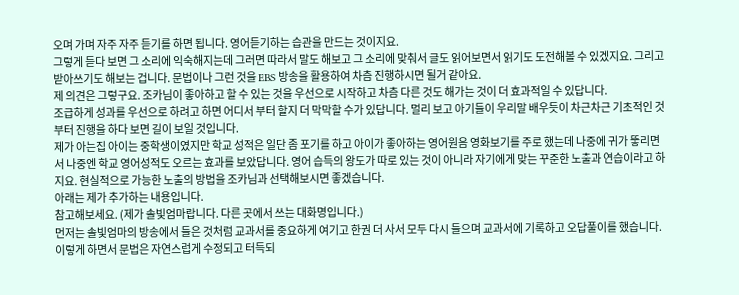오며 가며 자주 자주 듣기를 하면 됩니다. 영어듣기하는 습관을 만드는 것이지요.
그렇게 듣다 보면 그 소리에 익숙해지는데 그러면 따라서 말도 해보고 그 소리에 맞춰서 글도 읽어보면서 읽기도 도전해볼 수 있겠지요. 그리고 받아쓰기도 해보는 겁니다. 문법이나 그런 것을 EBS 방송을 활용하여 차츰 진행하시면 될거 같아요.
제 의견은 그렇구요. 조카님이 좋아하고 할 수 있는 것을 우선으로 시작하고 차츰 다른 것도 해가는 것이 더 효과적일 수 있답니다.
조급하게 성과를 우선으로 하려고 하면 어디서 부터 할지 더 막막할 수가 있답니다. 멀리 보고 아기들이 우리말 배우듯이 차근차근 기초적인 것부터 진행을 하다 보면 길이 보일 것입니다.
제가 아는집 아이는 중학생이였지만 학교 성적은 일단 좀 포기를 하고 아이가 좋아하는 영어원음 영화보기를 주로 했는데 나중에 귀가 뚷리면서 나중엔 학교 영어성적도 오르는 효과를 보았답니다. 영어 습득의 왕도가 따로 있는 것이 아니라 자기에게 맞는 꾸준한 노출과 연습이라고 하지요. 현실적으로 가능한 노출의 방법을 조카님과 선택해보시면 좋겠습니다.
아래는 제가 추가하는 내용입니다.
참고해보세요. (제가 솔빛엄마랍니다. 다른 곳에서 쓰는 대화명입니다.)
먼저는 솔빛엄마의 방송에서 들은 것처럼 교과서를 중요하게 여기고 한권 더 사서 모두 다시 들으며 교과서에 기록하고 오답풀이를 했습니다. 이렇게 하면서 문법은 자연스럽게 수정되고 터득되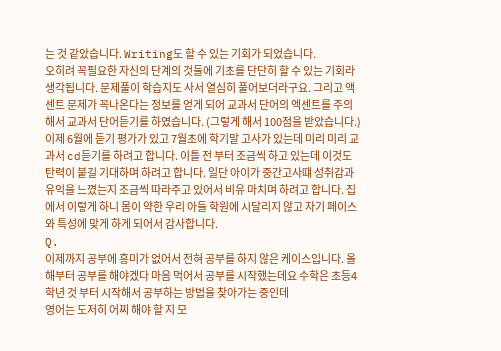는 것 같았습니다. Writing도 할 수 있는 기회가 되었습니다.
오히려 꼭필요한 자신의 단계의 것들에 기초를 단단히 할 수 있는 기회라 생각됩니다. 문제풀이 학습지도 사서 열심히 풀어보더라구요. 그리고 액센트 문제가 꼭나온다는 정보를 얻게 되어 교과서 단어의 엑센트를 주의해서 교과서 단어듣기를 하였습니다. (그렇게 해서 100점을 받았습니다.)
이제 6월에 듣기 평가가 있고 7월초에 학기말 고사가 있는데 미리 미리 교과서 cd듣기를 하려고 합니다. 이틀 전 부터 조금씩 하고 있는데 이것도 탄력이 붙길 기대하며 하려고 합니다. 일단 아이가 중간고사떄 성취감과 유익을 느꼈는지 조금씩 따라주고 있어서 비유 마치며 하려고 합니다. 집에서 이렇게 하니 몸이 약한 우리 아들 학원에 시달리지 않고 자기 페이스와 특성에 맞게 하게 되어서 감사합니다.
Q.
이제까지 공부에 흥미가 없어서 전혀 공부를 하지 않은 케이스입니다. 올 해부터 공부를 해야겠다 마음 먹어서 공부를 시작했는데요 수학은 초등4학년 것 부터 시작해서 공부하는 방법을 찾아가는 중인데
영어는 도저히 어찌 해야 할 지 모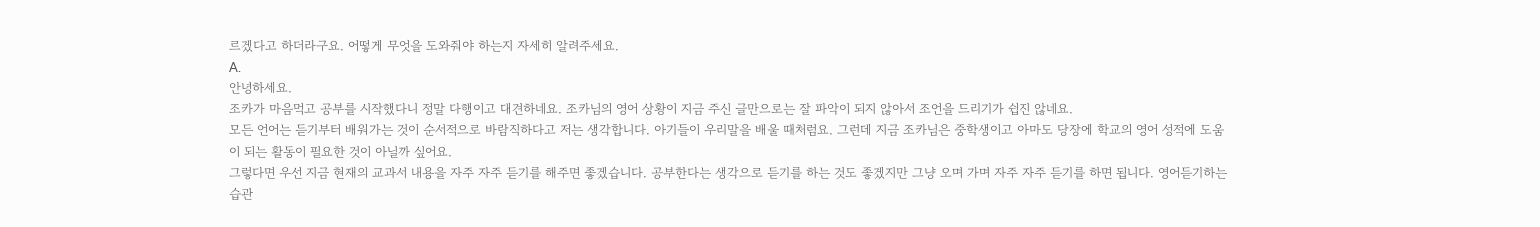르겠다고 하더라구요. 어떻게 무엇을 도와줘야 하는지 자세히 알려주세요.
A.
안녕하세요.
조카가 마음먹고 공부를 시작했다니 정말 다행이고 대견하네요. 조카님의 영어 상황이 지금 주신 글만으로는 잘 파악이 되지 않아서 조언을 드리기가 쉽진 않네요.
모든 언어는 듣기부터 배워가는 것이 순서적으로 바람직하다고 저는 생각합니다. 아기들이 우리말을 배울 때처럼요. 그런데 지금 조카님은 중학생이고 아마도 당장에 학교의 영어 성적에 도움이 되는 활동이 필요한 것이 아닐까 싶어요.
그렇다면 우선 지금 현재의 교과서 내용을 자주 자주 듣기를 해주면 좋겠습니다. 공부한다는 생각으로 듣기를 하는 것도 좋겠지만 그냥 오며 가며 자주 자주 듣기를 하면 됩니다. 영어듣기하는 습관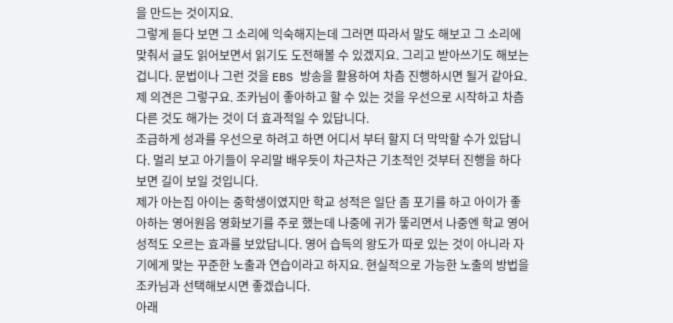을 만드는 것이지요.
그렇게 듣다 보면 그 소리에 익숙해지는데 그러면 따라서 말도 해보고 그 소리에 맞춰서 글도 읽어보면서 읽기도 도전해볼 수 있겠지요. 그리고 받아쓰기도 해보는 겁니다. 문법이나 그런 것을 EBS 방송을 활용하여 차츰 진행하시면 될거 같아요.
제 의견은 그렇구요. 조카님이 좋아하고 할 수 있는 것을 우선으로 시작하고 차츰 다른 것도 해가는 것이 더 효과적일 수 있답니다.
조급하게 성과를 우선으로 하려고 하면 어디서 부터 할지 더 막막할 수가 있답니다. 멀리 보고 아기들이 우리말 배우듯이 차근차근 기초적인 것부터 진행을 하다 보면 길이 보일 것입니다.
제가 아는집 아이는 중학생이였지만 학교 성적은 일단 좀 포기를 하고 아이가 좋아하는 영어원음 영화보기를 주로 했는데 나중에 귀가 뚷리면서 나중엔 학교 영어성적도 오르는 효과를 보았답니다. 영어 습득의 왕도가 따로 있는 것이 아니라 자기에게 맞는 꾸준한 노출과 연습이라고 하지요. 현실적으로 가능한 노출의 방법을 조카님과 선택해보시면 좋겠습니다.
아래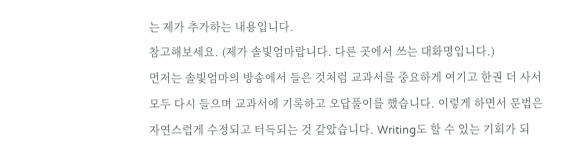는 제가 추가하는 내용입니다.
참고해보세요. (제가 솔빛엄마랍니다. 다른 곳에서 쓰는 대화명입니다.)
먼저는 솔빛엄마의 방송에서 들은 것처럼 교과서를 중요하게 여기고 한권 더 사서 모두 다시 들으며 교과서에 기록하고 오답풀이를 했습니다. 이렇게 하면서 문법은 자연스럽게 수정되고 터득되는 것 같았습니다. Writing도 할 수 있는 기회가 되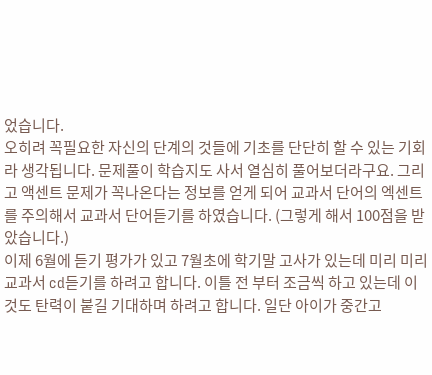었습니다.
오히려 꼭필요한 자신의 단계의 것들에 기초를 단단히 할 수 있는 기회라 생각됩니다. 문제풀이 학습지도 사서 열심히 풀어보더라구요. 그리고 액센트 문제가 꼭나온다는 정보를 얻게 되어 교과서 단어의 엑센트를 주의해서 교과서 단어듣기를 하였습니다. (그렇게 해서 100점을 받았습니다.)
이제 6월에 듣기 평가가 있고 7월초에 학기말 고사가 있는데 미리 미리 교과서 cd듣기를 하려고 합니다. 이틀 전 부터 조금씩 하고 있는데 이것도 탄력이 붙길 기대하며 하려고 합니다. 일단 아이가 중간고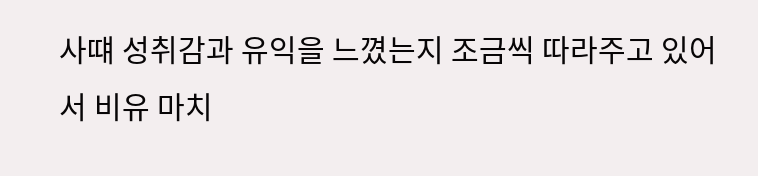사떄 성취감과 유익을 느꼈는지 조금씩 따라주고 있어서 비유 마치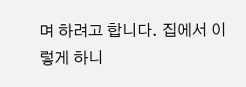며 하려고 합니다. 집에서 이렇게 하니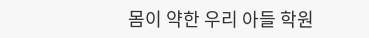몸이 약한 우리 아들 학원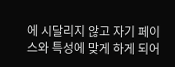에 시달리지 않고 자기 페이스와 특성에 맞게 하게 되어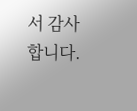서 감사합니다.